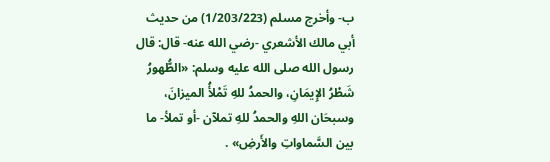ب- وأخرج مسلم (1/203/223) من حديث أبي مالك الأشعري -رضي الله عنه- قال: قال رسول الله صلى الله عليه وسلم: «الطُّهورُ شَطْرُ الإِيمَانِ، والحمدُ للهِ تَمْلأُ الميزانَ، وسبحَان اللهِ والحمدُ للهِ تملآن -أو تملأ- ما بين السَّماواتِ والأَرضِ» .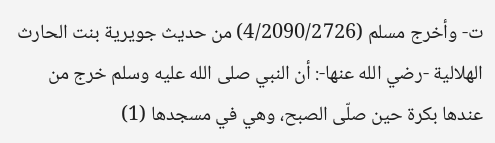ت- وأخرج مسلم (4/2090/2726) من حديث جويرية بنت الحارث الهلالية -رضي الله عنها-: أن النبي صلى الله عليه وسلم خرج من عندها بكرة حين صلّى الصبح، وهي في مسجدها (1)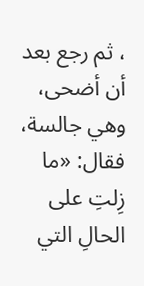، ثم رجع بعد أن أضحى، وهي جالسة، فقال: «ما زِلتِ على الحالِ التي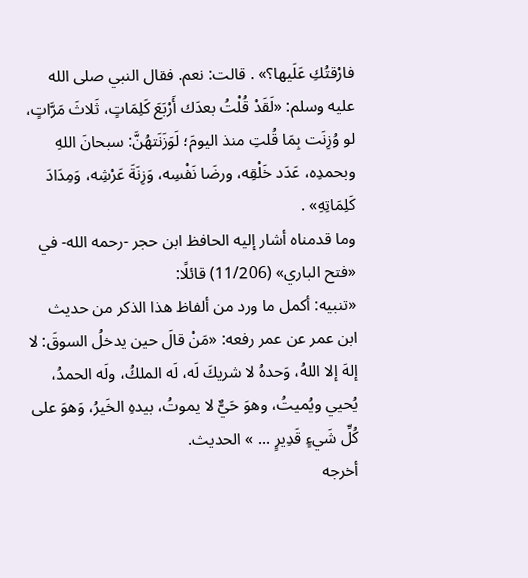فارْقتُكِ عَلَيها؟» . قالت: نعم. فقال النبي صلى الله عليه وسلم: «لَقَدْ قُلْتُ بعدَك أَرْبَعَ كَلِمَاتٍ، ثَلاثَ مَرَّاتٍ، لو وُزِنَت بِمَا قُلتِ منذ اليومَ؛ لَوَزَنَتهُنَّ: سبحانَ اللهِ وبحمدِه، عَدَد خَلْقِه، ورضَا نَفْسِه، وَزِنَةَ عَرْشِه، وَمِدَادَ كَلِمَاتِهِ» .
وما قدمناه أشار إليه الحافظ ابن حجر -رحمه الله- في «فتح الباري» (11/206) قائلًا:
«تنبيه: أكمل ما ورد من ألفاظ هذا الذكر من حديث ابن عمر عن عمر رفعه: «مَنْ قالَ حين يدخلُ السوقَ: لا إلهَ إلا اللهُ، وَحدهُ لا شريكَ لَه، لَه الملكُ، ولَه الحمدُ، يُحيي ويُميتُ، وهوَ حَيٌّ لا يموتُ، بيدهِ الخَيرُ، وَهوَ على كُلِّ شَيءٍ قَدِيرٍ ... » الحديث.
أخرجه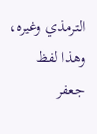الترمذي وغيره، وهذا لفظ جعفر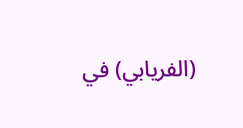(الفريابي) في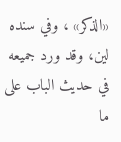«الذكر» ، وفي سنده لين، وقد ورد جميعه في حديث الباب على ما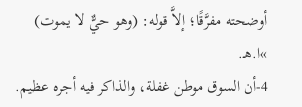أوضحته مفرَّقًا؛ إلاَّ قوله: (وهو حيٌّ لا يموت) »ا.هـ.
4-أن السوق موطن غفلة، والذاكر فيه أجره عظيم.